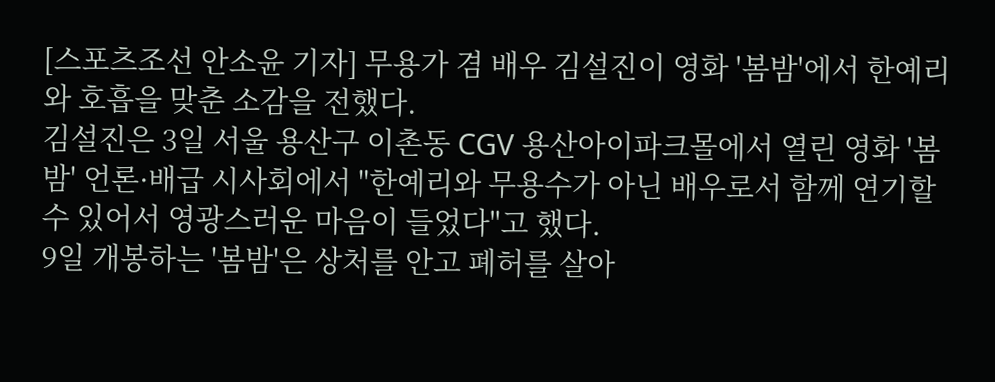[스포츠조선 안소윤 기자] 무용가 겸 배우 김설진이 영화 '봄밤'에서 한예리와 호흡을 맞춘 소감을 전했다.
김설진은 3일 서울 용산구 이촌동 CGV 용산아이파크몰에서 열린 영화 '봄밤' 언론·배급 시사회에서 "한예리와 무용수가 아닌 배우로서 함께 연기할 수 있어서 영광스러운 마음이 들었다"고 했다.
9일 개봉하는 '봄밤'은 상처를 안고 폐허를 살아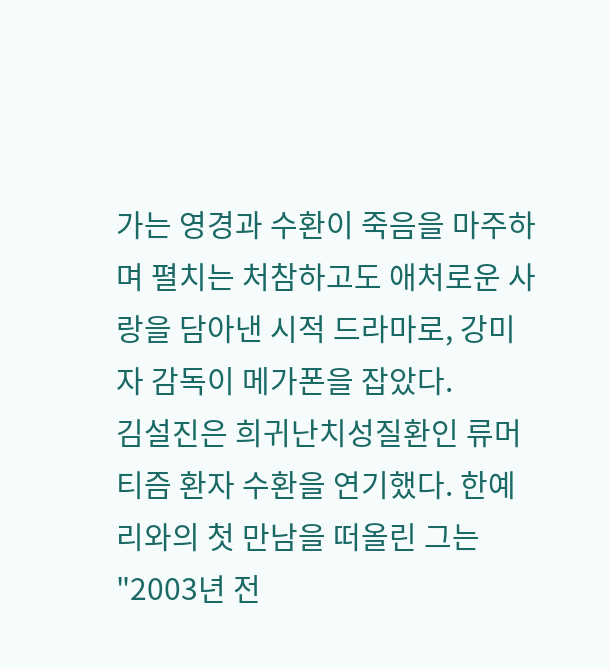가는 영경과 수환이 죽음을 마주하며 펼치는 처참하고도 애처로운 사랑을 담아낸 시적 드라마로, 강미자 감독이 메가폰을 잡았다.
김설진은 희귀난치성질환인 류머티즘 환자 수환을 연기했다. 한예리와의 첫 만남을 떠올린 그는 "2003년 전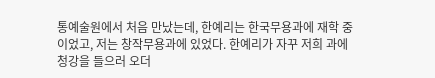통예술원에서 처음 만났는데, 한예리는 한국무용과에 재학 중이었고, 저는 창작무용과에 있었다. 한예리가 자꾸 저희 과에 청강을 들으러 오더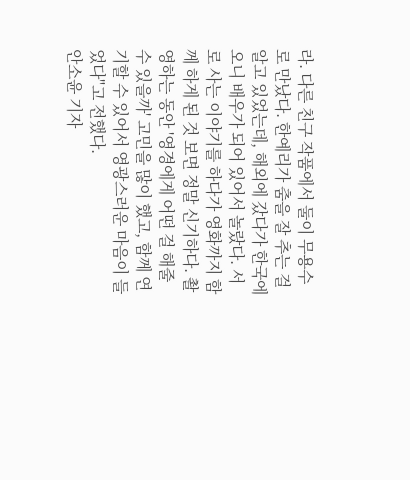라. 다른 친구 작품에서 둘이 무용수로 만났다. 한예리가 춤을 잘 추는 걸 알고 있었는데, 해외에 갔다가 한국에 오니 배우가 되어 있어서 놀랐다. 서로 사는 이야기를 하다가 영화까지 함께 하게 된 것 보면 정말 신기하다. 촬영하는 동안 '영경에게 어떤 걸 해줄 수 있을까' 고민을 많이 했고, 함께 연기할 수 있어서 영광스러운 마음이 들었다"고 전했다.
안소윤 기자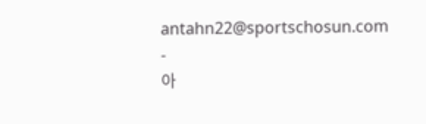antahn22@sportschosun.com
-
아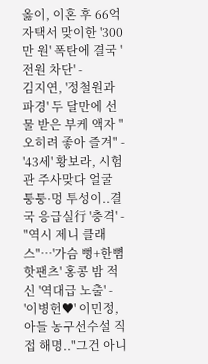옳이, 이혼 후 66억 자택서 맞이한 '300만 원' 폭탄에 결국 '전원 차단' -
김지연, '정철원과 파경' 두 달만에 선물 받은 부케 액자 "오히려 좋아 즐겨" -
'43세' 황보라, 시험관 주사맞다 얼굴 퉁퉁·멍 투성이..결국 응급실行 '충격' -
"역시 제니 클래스"…'가슴 뻥+한뼘 핫팬츠' 홍콩 밤 적신 '역대급 노출' -
'이병헌♥' 이민정, 아들 농구선수설 직접 해명.."그건 아니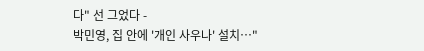다" 선 그었다 -
박민영, 집 안에 '개인 사우나' 설치…"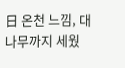日 온천 느낌, 대나무까지 세웠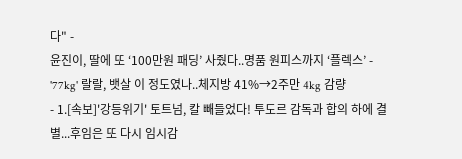다" -
윤진이, 딸에 또 ‘100만원 패딩’ 사줬다..명품 원피스까지 ‘플렉스’ -
'77kg' 랄랄, 뱃살 이 정도였나..체지방 41%→2주만 4kg 감량
- 1.[속보]'강등위기' 토트넘, 칼 빼들었다! 투도르 감독과 합의 하에 결별...후임은 또 다시 임시감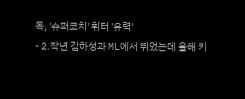독, '슈퍼코치' 휘터 '유력'
- 2.작년 김하성과 ML에서 뛰었는데 올해 키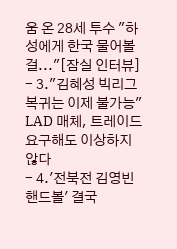움 온 28세 투수 "하성에게 한국 물어볼걸..."[잠실 인터뷰]
- 3."김혜성 빅리그 복귀는 이제 불가능" LAD 매체, 트레이드 요구해도 이상하지 않다
- 4.'전북전 김영빈 핸드볼' 결국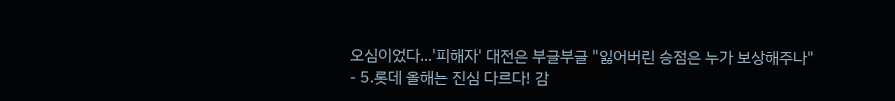오심이었다...'피해자' 대전은 부글부글 "잃어버린 승점은 누가 보상해주나"
- 5.롯데 올해는 진심 다르다! 감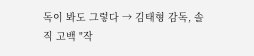독이 봐도 그렇다 → 김태형 감독, 솔직 고백 "작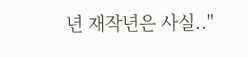년 재작년은 사실.."